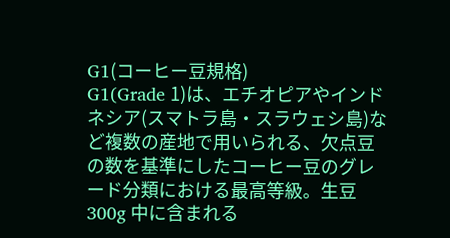G1(コーヒー豆規格)
G1(Grade 1)は、エチオピアやインドネシア(スマトラ島・スラウェシ島)など複数の産地で用いられる、欠点豆の数を基準にしたコーヒー豆のグレード分類における最高等級。生豆300g 中に含まれる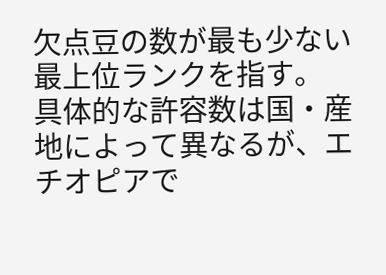欠点豆の数が最も少ない最上位ランクを指す。
具体的な許容数は国・産地によって異なるが、エチオピアで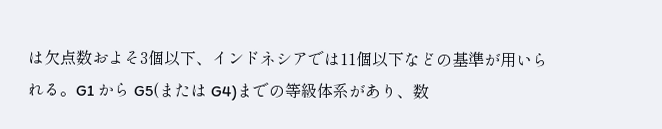は欠点数およそ3個以下、インドネシアでは11個以下などの基準が用いられる。G1 から G5(または G4)までの等級体系があり、数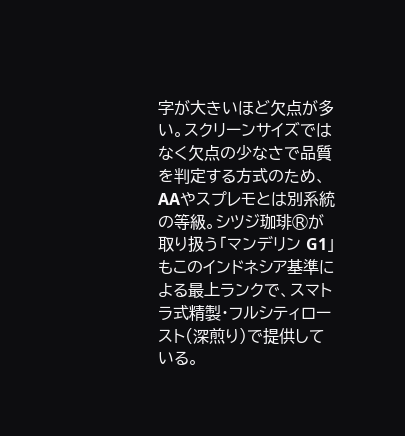字が大きいほど欠点が多い。スクリーンサイズではなく欠点の少なさで品質を判定する方式のため、AAやスプレモとは別系統の等級。シツジ珈琲®が取り扱う「マンデリン G1」もこのインドネシア基準による最上ランクで、スマトラ式精製・フルシティロースト(深煎り)で提供している。